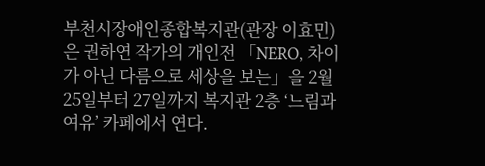부천시장애인종합복지관(관장 이효민)은 권하연 작가의 개인전 「NERO, 차이가 아닌 다름으로 세상을 보는」을 2월 25일부터 27일까지 복지관 2층 ‘느림과 여유’ 카페에서 연다.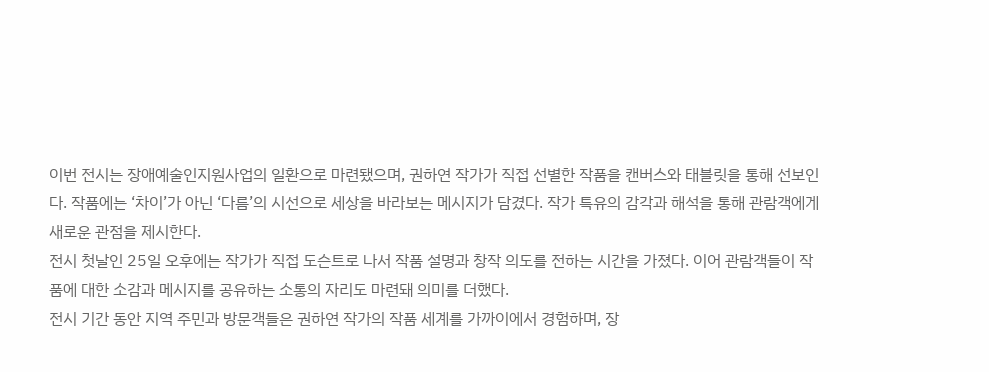이번 전시는 장애예술인지원사업의 일환으로 마련됐으며, 권하연 작가가 직접 선별한 작품을 캔버스와 태블릿을 통해 선보인다. 작품에는 ‘차이’가 아닌 ‘다름’의 시선으로 세상을 바라보는 메시지가 담겼다. 작가 특유의 감각과 해석을 통해 관람객에게 새로운 관점을 제시한다.
전시 첫날인 25일 오후에는 작가가 직접 도슨트로 나서 작품 설명과 창작 의도를 전하는 시간을 가졌다. 이어 관람객들이 작품에 대한 소감과 메시지를 공유하는 소통의 자리도 마련돼 의미를 더했다.
전시 기간 동안 지역 주민과 방문객들은 권하연 작가의 작품 세계를 가까이에서 경험하며, 장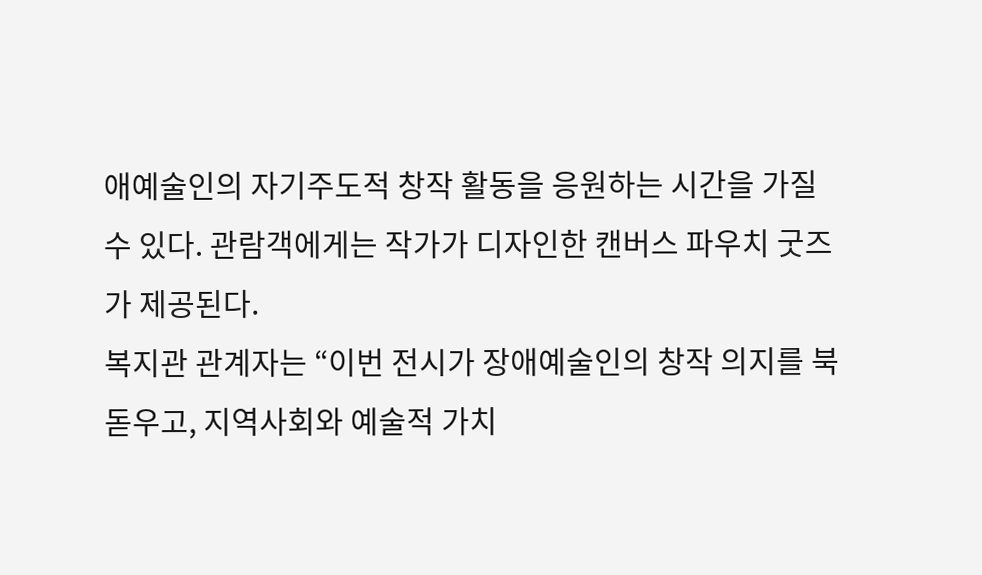애예술인의 자기주도적 창작 활동을 응원하는 시간을 가질 수 있다. 관람객에게는 작가가 디자인한 캔버스 파우치 굿즈가 제공된다.
복지관 관계자는 “이번 전시가 장애예술인의 창작 의지를 북돋우고, 지역사회와 예술적 가치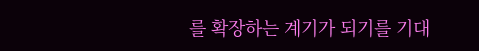를 확장하는 계기가 되기를 기대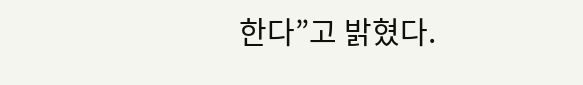한다”고 밝혔다.